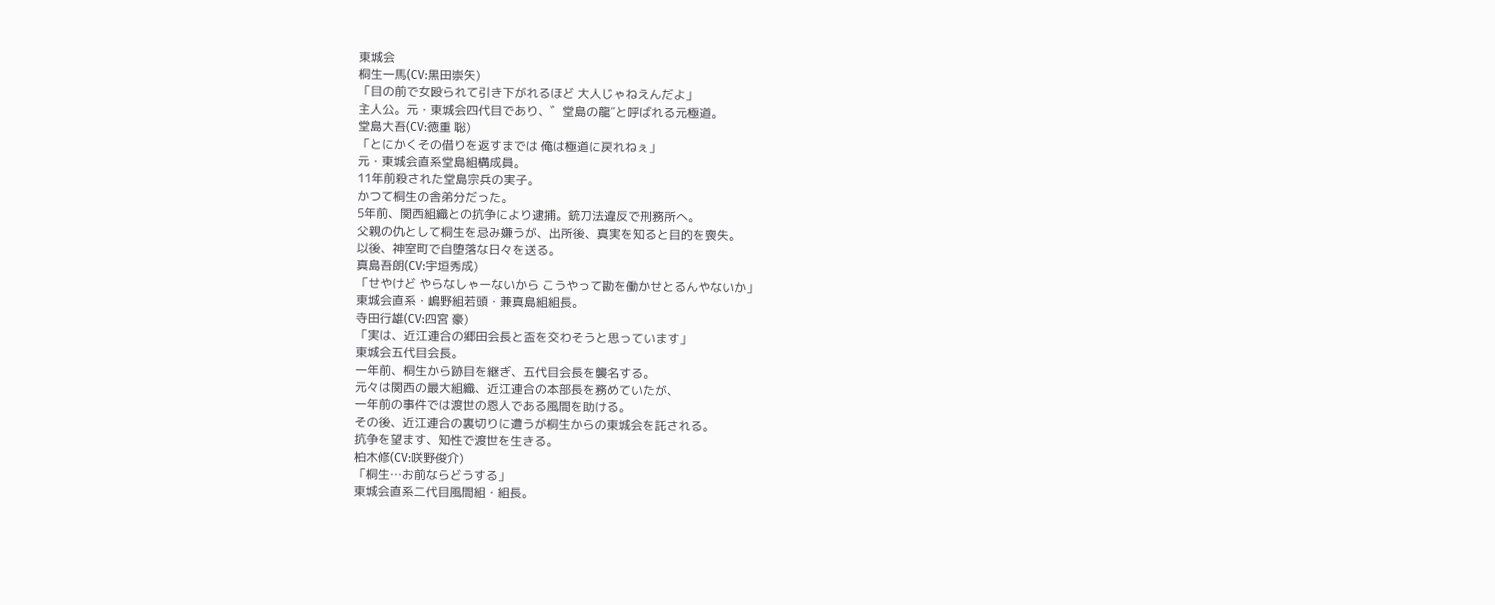東城会
桐生一馬(CV:黒田崇矢)
「目の前で女殴られて引き下がれるほど 大人じゃねえんだよ」
主人公。元・東城会四代目であり、゛堂島の龍″と呼ばれる元極道。
堂島大吾(CV:徳重 聡)
「とにかくその借りを返すまでは 俺は極道に戻れねぇ」
元・東城会直系堂島組構成員。
11年前殺された堂島宗兵の実子。
かつて桐生の舎弟分だった。
5年前、関西組織との抗争により逮捕。銃刀法違反で刑務所へ。
父親の仇として桐生を忌み嫌うが、出所後、真実を知ると目的を喪失。
以後、神室町で自堕落な日々を送る。
真島吾朗(CV:宇垣秀成)
「せやけど やらなしゃーないから こうやって勘を働かせとるんやないか」
東城会直系・嶋野組若頭・兼真島組組長。
寺田行雄(CV:四宮 豪)
「実は、近江連合の郷田会長と盃を交わそうと思っています」
東城会五代目会長。
一年前、桐生から跡目を継ぎ、五代目会長を襲名する。
元々は関西の最大組織、近江連合の本部長を務めていたが、
一年前の事件では渡世の恩人である風間を助ける。
その後、近江連合の裏切りに遭うが桐生からの東城会を託される。
抗争を望ます、知性で渡世を生きる。
柏木修(CV:咲野俊介)
「桐生…お前ならどうする」
東城会直系二代目風間組・組長。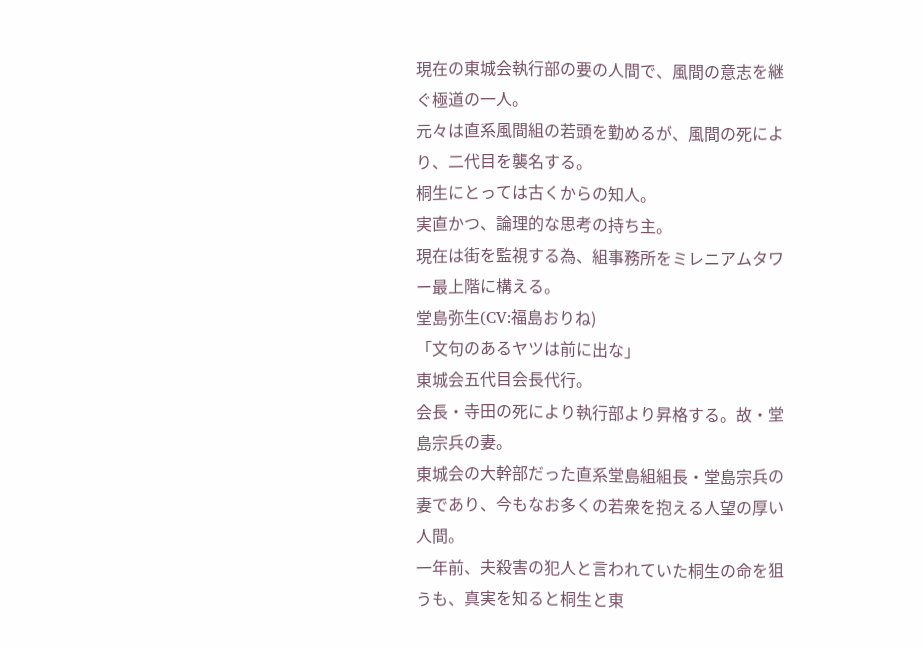現在の東城会執行部の要の人間で、風間の意志を継ぐ極道の一人。
元々は直系風間組の若頭を勤めるが、風間の死により、二代目を襲名する。
桐生にとっては古くからの知人。
実直かつ、論理的な思考の持ち主。
現在は街を監視する為、組事務所をミレニアムタワー最上階に構える。
堂島弥生(CV:福島おりね)
「文句のあるヤツは前に出な」
東城会五代目会長代行。
会長・寺田の死により執行部より昇格する。故・堂島宗兵の妻。
東城会の大幹部だった直系堂島組組長・堂島宗兵の妻であり、今もなお多くの若衆を抱える人望の厚い人間。
一年前、夫殺害の犯人と言われていた桐生の命を狙うも、真実を知ると桐生と東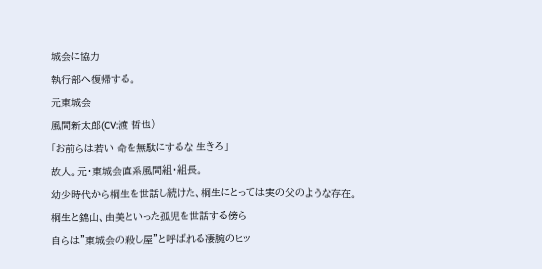城会に協力
執行部へ復帰する。
元東城会
風間新太郎(CV:渡 哲也)
「お前らは若い 命を無駄にするな 生きろ」
故人。元・東城会直系風間組・組長。
幼少時代から桐生を世話し続けた、桐生にとっては実の父のような存在。
桐生と錦山、由美といった孤児を世話する傍ら
自らは”東城会の殺し屋”と呼ばれる凄腕のヒッ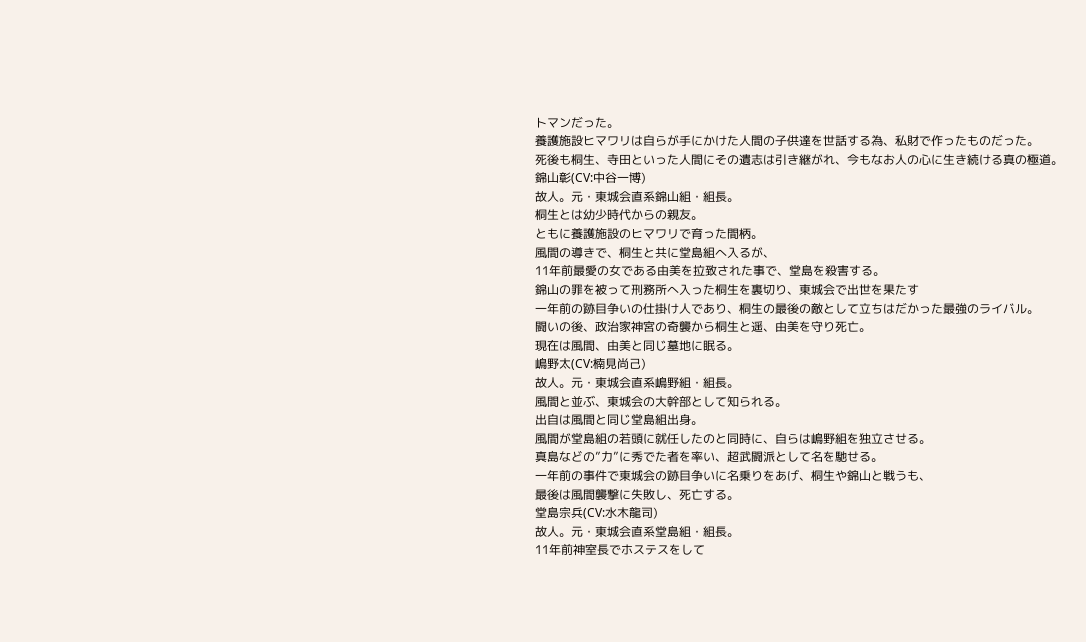トマンだった。
養護施設ヒマワリは自らが手にかけた人間の子供達を世話する為、私財で作ったものだった。
死後も桐生、寺田といった人間にその遺志は引き継がれ、今もなお人の心に生き続ける真の極道。
錦山彰(CV:中谷一博)
故人。元・東城会直系錦山組・組長。
桐生とは幼少時代からの親友。
ともに養護施設のヒマワリで育った間柄。
風間の導きで、桐生と共に堂島組へ入るが、
11年前最愛の女である由美を拉致された事で、堂島を殺害する。
錦山の罪を被って刑務所へ入った桐生を裏切り、東城会で出世を果たす
一年前の跡目争いの仕掛け人であり、桐生の最後の敵として立ちはだかった最強のライバル。
闘いの後、政治家神宮の奇襲から桐生と遥、由美を守り死亡。
現在は風間、由美と同じ墓地に眠る。
嶋野太(CV:楠見尚己)
故人。元・東城会直系嶋野組・組長。
風間と並ぶ、東城会の大幹部として知られる。
出自は風間と同じ堂島組出身。
風間が堂島組の若頭に就任したのと同時に、自らは嶋野組を独立させる。
真島などの”力”に秀でた者を率い、超武闘派として名を馳せる。
一年前の事件で東城会の跡目争いに名乗りをあげ、桐生や錦山と戦うも、
最後は風間襲撃に失敗し、死亡する。
堂島宗兵(CV:水木龍司)
故人。元・東城会直系堂島組・組長。
11年前神室長でホステスをして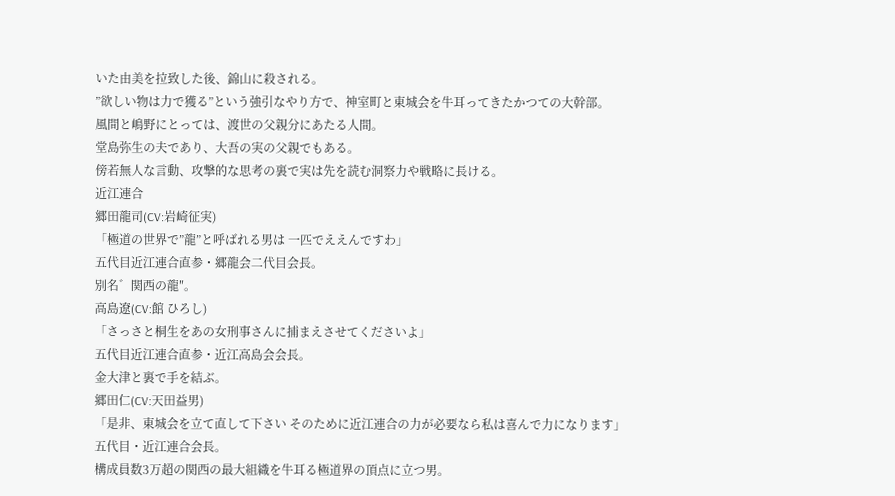いた由美を拉致した後、錦山に殺される。
”欲しい物は力で獲る”という強引なやり方で、神室町と東城会を牛耳ってきたかつての大幹部。
風間と嶋野にとっては、渡世の父親分にあたる人間。
堂島弥生の夫であり、大吾の実の父親でもある。
傍若無人な言動、攻撃的な思考の裏で実は先を読む洞察力や戦略に長ける。
近江連合
郷田龍司(CV:岩崎征実)
「極道の世界で”龍”と呼ばれる男は 一匹でええんですわ」
五代目近江連合直参・郷龍会二代目会長。
別名゛関西の龍″。
高島遼(CV:館 ひろし)
「さっさと桐生をあの女刑事さんに捕まえさせてくださいよ」
五代目近江連合直参・近江高島会会長。
金大津と裏で手を結ぶ。
郷田仁(CV:天田益男)
「是非、東城会を立て直して下さい そのために近江連合の力が必要なら私は喜んで力になります」
五代目・近江連合会長。
構成員数3万超の関西の最大組織を牛耳る極道界の頂点に立つ男。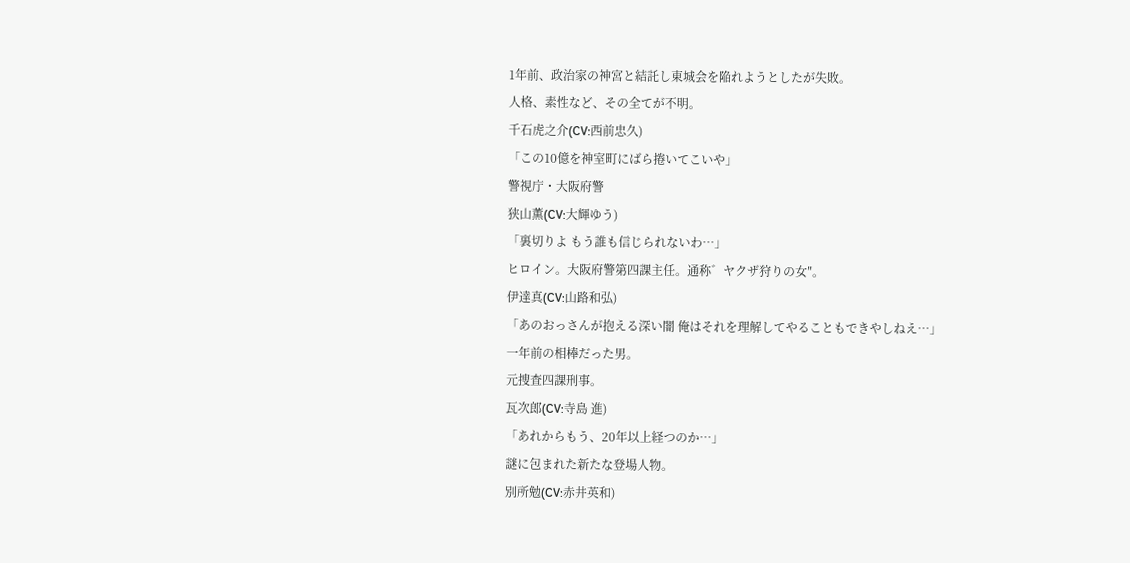1年前、政治家の神宮と結託し東城会を陥れようとしたが失敗。
人格、素性など、その全てが不明。
千石虎之介(CV:西前忠久)
「この10億を神室町にばら捲いてこいや」
警視庁・大阪府警
狭山薫(CV:大輝ゆう)
「裏切りよ もう誰も信じられないわ…」
ヒロイン。大阪府警第四課主任。通称゛ヤクザ狩りの女″。
伊達真(CV:山路和弘)
「あのおっさんが抱える深い闇 俺はそれを理解してやることもできやしねえ…」
一年前の相棒だった男。
元捜査四課刑事。
瓦次郎(CV:寺島 進)
「あれからもう、20年以上経つのか…」
謎に包まれた新たな登場人物。
別所勉(CV:赤井英和)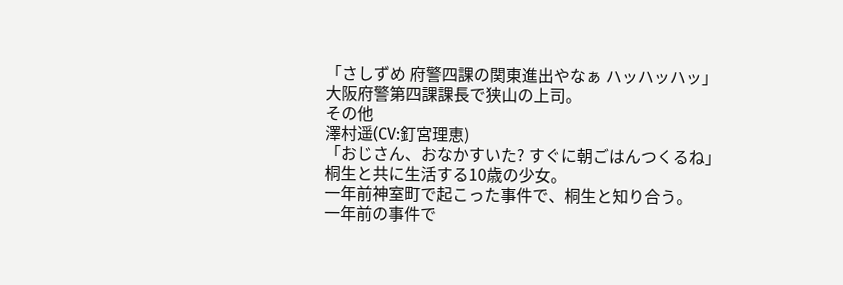「さしずめ 府警四課の関東進出やなぁ ハッハッハッ」
大阪府警第四課課長で狭山の上司。
その他
澤村遥(CV:釘宮理恵)
「おじさん、おなかすいた? すぐに朝ごはんつくるね」
桐生と共に生活する10歳の少女。
一年前神室町で起こった事件で、桐生と知り合う。
一年前の事件で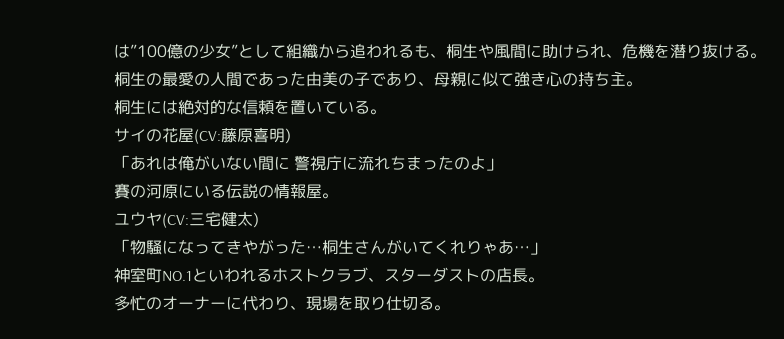は”100億の少女”として組織から追われるも、桐生や風間に助けられ、危機を潜り抜ける。
桐生の最愛の人間であった由美の子であり、母親に似て強き心の持ち主。
桐生には絶対的な信頼を置いている。
サイの花屋(CV:藤原喜明)
「あれは俺がいない間に 警視庁に流れちまったのよ」
賽の河原にいる伝説の情報屋。
ユウヤ(CV:三宅健太)
「物騒になってきやがった…桐生さんがいてくれりゃあ…」
神室町NO.1といわれるホストクラブ、スターダストの店長。
多忙のオーナーに代わり、現場を取り仕切る。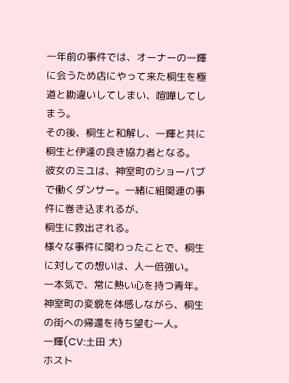一年前の事件では、オーナーの一輝に会うため店にやって来た桐生を極道と勘違いしてしまい、喧嘩してしまう。
その後、桐生と和解し、一輝と共に桐生と伊達の良き協力者となる。
彼女のミユは、神室町のショーパブで働くダンサー。一緒に組関連の事件に巻き込まれるが、
桐生に救出される。
様々な事件に関わったことで、桐生に対しての想いは、人一倍強い。
一本気で、常に熱い心を持つ青年。
神室町の変貌を体感しながら、桐生の街への帰還を待ち望む一人。
一輝(CV:土田 大)
ホスト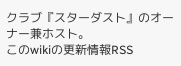クラブ『スターダスト』のオーナー兼ホスト。
このwikiの更新情報RSS